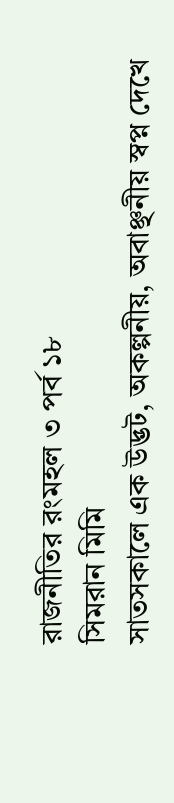রাজনীতির রংমহল ৩ পর্ব ১৮
সিমরান মিমি
সাতসকালে এক উদ্ভট, অকল্পনীয়, অবাঞ্ছনীয় স্বপ্ন দেখে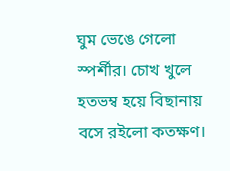ঘুম ভেঙে গেলো স্পর্শীর। চোখ খুলে হতভম্ব হয়ে বিছানায় বসে রইলো কতক্ষণ।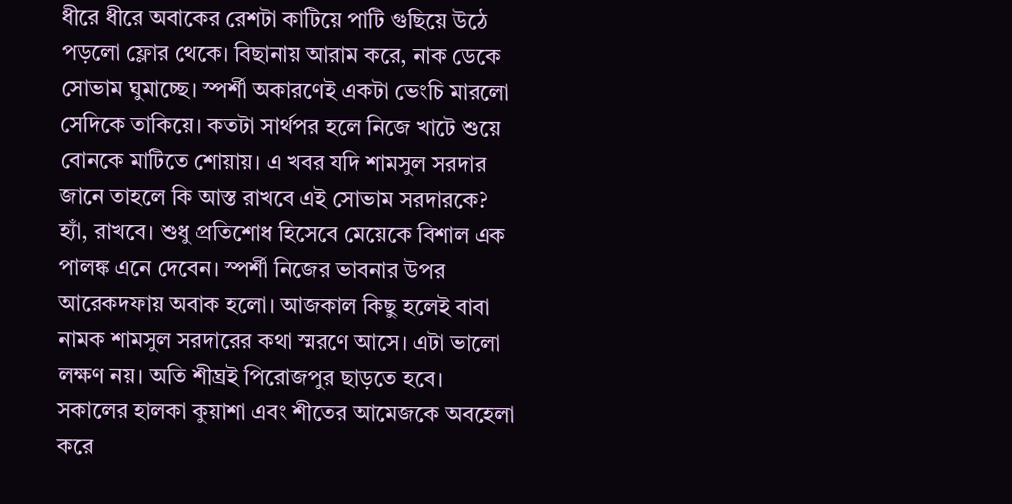ধীরে ধীরে অবাকের রেশটা কাটিয়ে পাটি গুছিয়ে উঠে পড়লো ফ্লোর থেকে। বিছানায় আরাম করে, নাক ডেকে সোভাম ঘুমাচ্ছে। স্পর্শী অকারণেই একটা ভেংচি মারলো সেদিকে তাকিয়ে। কতটা সার্থপর হলে নিজে খাটে শুয়ে বোনকে মাটিতে শোয়ায়। এ খবর যদি শামসুল সরদার জানে তাহলে কি আস্ত রাখবে এই সোভাম সরদারকে? হ্যাঁ, রাখবে। শুধু প্রতিশোধ হিসেবে মেয়েকে বিশাল এক পালঙ্ক এনে দেবেন। স্পর্শী নিজের ভাবনার উপর আরেকদফায় অবাক হলো। আজকাল কিছু হলেই বাবা নামক শামসুল সরদারের কথা স্মরণে আসে। এটা ভালো লক্ষণ নয়। অতি শীঘ্রই পিরোজপুর ছাড়তে হবে।
সকালের হালকা কুয়াশা এবং শীতের আমেজকে অবহেলা করে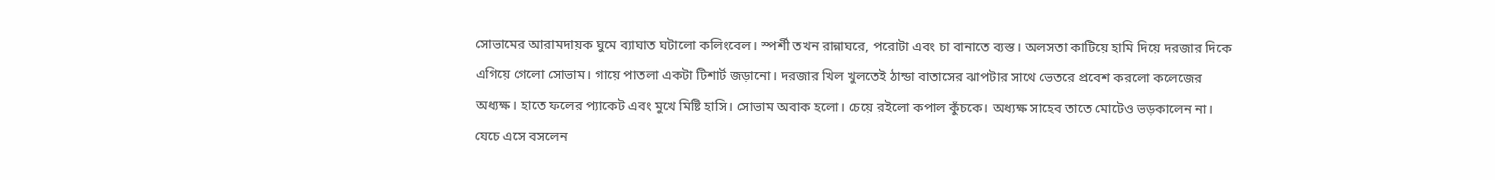সোভামের আরামদায়ক ঘুমে ব্যাঘাত ঘটালো কলিংবেল। স্পর্শী তখন রান্নাঘরে, পরোটা এবং চা বানাতে ব্যস্ত। অলসতা কাটিয়ে হামি দিয়ে দরজার দিকে এগিয়ে গেলো সোভাম। গায়ে পাতলা একটা টিশার্ট জড়ানো। দরজার খিল খুলতেই ঠান্ডা বাতাসের ঝাপটার সাথে ভেতরে প্রবেশ করলো কলেজের অধ্যক্ষ। হাতে ফলের প্যাকেট এবং মুখে মিষ্টি হাসি। সোভাম অবাক হলো। চেয়ে রইলো কপাল কুঁচকে। অধ্যক্ষ সাহেব তাতে মোটেও ভড়কালেন না। যেচে এসে বসলেন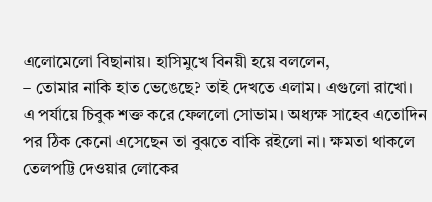এলোমেলো বিছানায়। হাসিমুখে বিনয়ী হয়ে বললেন,
– তোমার নাকি হাত ভেঙেছে? তাই দেখতে এলাম। এগুলো রাখো।
এ পর্যায়ে চিবুক শক্ত করে ফেললো সোভাম। অধ্যক্ষ সাহেব এতোদিন পর ঠিক কেনো এসেছেন তা বুঝতে বাকি রইলো না। ক্ষমতা থাকলে তেলপট্টি দেওয়ার লোকের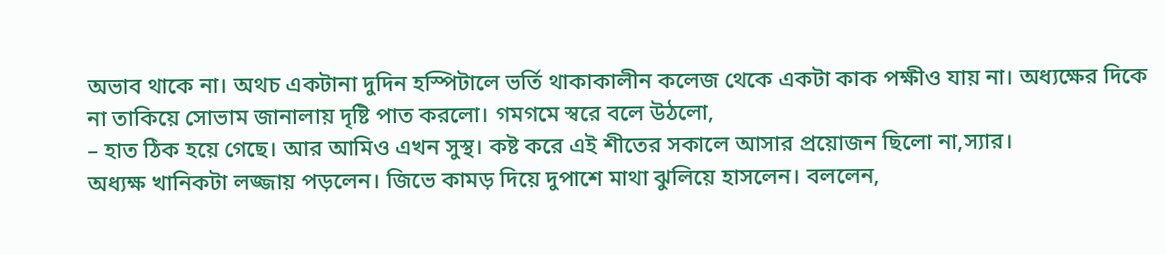অভাব থাকে না। অথচ একটানা দুদিন হস্পিটালে ভর্তি থাকাকালীন কলেজ থেকে একটা কাক পক্ষীও যায় না। অধ্যক্ষের দিকে না তাকিয়ে সোভাম জানালায় দৃষ্টি পাত করলো। গমগমে স্বরে বলে উঠলো,
– হাত ঠিক হয়ে গেছে। আর আমিও এখন সুস্থ। কষ্ট করে এই শীতের সকালে আসার প্রয়োজন ছিলো না,স্যার।
অধ্যক্ষ খানিকটা লজ্জায় পড়লেন। জিভে কামড় দিয়ে দুপাশে মাথা ঝুলিয়ে হাসলেন। বললেন,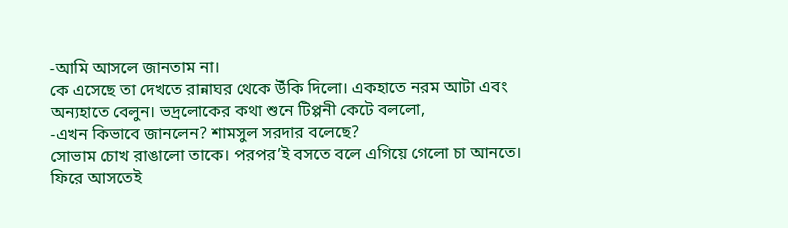-আমি আসলে জানতাম না।
কে এসেছে তা দেখতে রান্নাঘর থেকে উঁকি দিলো। একহাতে নরম আটা এবং অন্যহাতে বেলুন। ভদ্রলোকের কথা শুনে টিপ্পনী কেটে বললো,
-এখন কিভাবে জানলেন? শামসুল সরদার বলেছে?
সোভাম চোখ রাঙালো তাকে। পরপর’ই বসতে বলে এগিয়ে গেলো চা আনতে। ফিরে আসতেই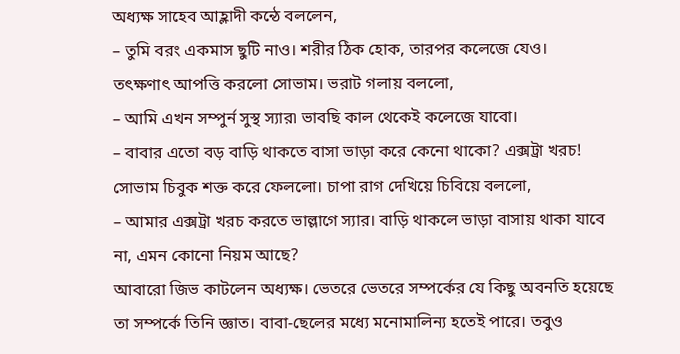অধ্যক্ষ সাহেব আহ্লাদী কন্ঠে বললেন,
– তুমি বরং একমাস ছুটি নাও। শরীর ঠিক হোক, তারপর কলেজে যেও।
তৎক্ষণাৎ আপত্তি করলো সোভাম। ভরাট গলায় বললো,
– আমি এখন সম্পুর্ন সুস্থ স্যার৷ ভাবছি কাল থেকেই কলেজে যাবো।
– বাবার এতো বড় বাড়ি থাকতে বাসা ভাড়া করে কেনো থাকো? এক্সট্রা খরচ!
সোভাম চিবুক শক্ত করে ফেললো। চাপা রাগ দেখিয়ে চিবিয়ে বললো,
– আমার এক্সট্রা খরচ করতে ভাল্লাগে স্যার। বাড়ি থাকলে ভাড়া বাসায় থাকা যাবে না, এমন কোনো নিয়ম আছে?
আবারো জিভ কাটলেন অধ্যক্ষ। ভেতরে ভেতরে সম্পর্কের যে কিছু অবনতি হয়েছে তা সম্পর্কে তিনি জ্ঞাত। বাবা-ছেলের মধ্যে মনোমালিন্য হতেই পারে। তবুও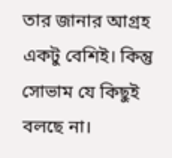তার জানার আগ্রহ একটু বেশিই। কিন্তু সোভাম যে কিছুই বলছে না।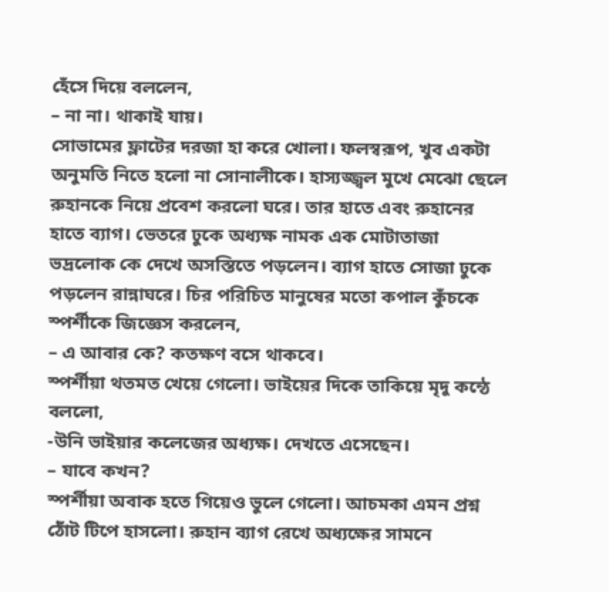হেঁসে দিয়ে বললেন,
– না না। থাকাই যায়।
সোভামের ফ্লাটের দরজা হা করে খোলা। ফলস্বরূপ, খুব একটা অনুমতি নিতে হলো না সোনালীকে। হাস্যজ্জ্বল মুখে মেঝো ছেলে রুহানকে নিয়ে প্রবেশ করলো ঘরে। তার হাতে এবং রুহানের হাতে ব্যাগ। ভেতরে ঢুকে অধ্যক্ষ নামক এক মোটাতাজা ভদ্রলোক কে দেখে অসস্তিতে পড়লেন। ব্যাগ হাতে সোজা ঢুকে পড়লেন রান্নাঘরে। চির পরিচিত মানুষের মতো কপাল কুঁচকে স্পর্শীকে জিজ্ঞেস করলেন,
– এ আবার কে? কতক্ষণ বসে থাকবে।
স্পর্শীয়া থতমত খেয়ে গেলো। ভাইয়ের দিকে তাকিয়ে মৃদু কন্ঠে বললো,
-উনি ভাইয়ার কলেজের অধ্যক্ষ। দেখতে এসেছেন।
– যাবে কখন?
স্পর্শীয়া অবাক হতে গিয়েও ভুলে গেলো। আচমকা এমন প্রশ্ন ঠোঁট টিপে হাসলো। রুহান ব্যাগ রেখে অধ্যক্ষের সামনে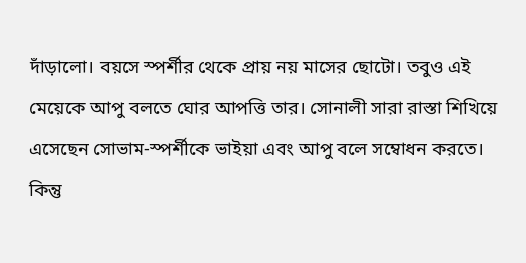দাঁড়ালো। বয়সে স্পর্শীর থেকে প্রায় নয় মাসের ছোটো। তবুও এই মেয়েকে আপু বলতে ঘোর আপত্তি তার। সোনালী সারা রাস্তা শিখিয়ে এসেছেন সোভাম-স্পর্শীকে ভাইয়া এবং আপু বলে সম্বোধন করতে। কিন্তু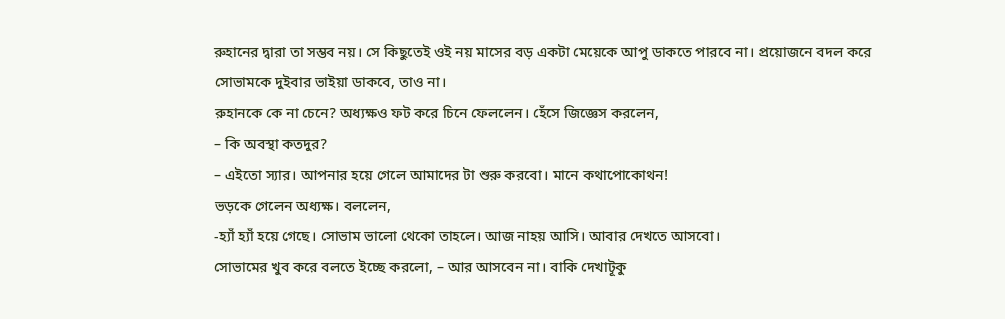রুহানের দ্বারা তা সম্ভব নয়। সে কিছুতেই ওই নয় মাসের বড় একটা মেয়েকে আপু ডাকতে পারবে না। প্রয়োজনে বদল করে সোভামকে দুইবার ভাইয়া ডাকবে, তাও না।
রুহানকে কে না চেনে? অধ্যক্ষও ফট করে চিনে ফেললেন। হেঁসে জিজ্ঞেস করলেন,
– কি অবস্থা কতদুর?
– এইতো স্যার। আপনার হয়ে গেলে আমাদের টা শুরু করবো। মানে কথাপোকোথন!
ভড়কে গেলেন অধ্যক্ষ। বললেন,
-হ্যাঁ হ্যাঁ হয়ে গেছে। সোভাম ভালো থেকো তাহলে। আজ নাহয় আসি। আবার দেখতে আসবো।
সোভামের খুব করে বলতে ইচ্ছে করলো, – আর আসবেন না। বাকি দেখাটূকু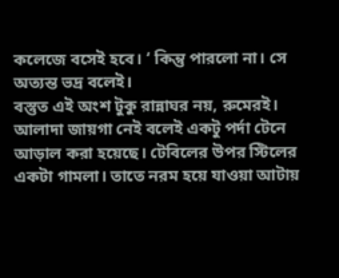কলেজে বসেই হবে। ‘ কিন্তু পারলো না। সে অত্যন্ত ভদ্র বলেই।
বস্তুত এই অংশ টুকু রান্নাঘর নয়, রুমেরই। আলাদা জায়গা নেই বলেই একটু পর্দা টেনে আড়াল করা হয়েছে। টেবিলের উপর স্টিলের একটা গামলা। তাতে নরম হয়ে যাওয়া আটায়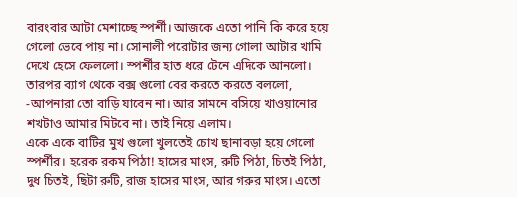বারংবার আটা মেশাচ্ছে স্পর্শী। আজকে এতো পানি কি করে হয়ে গেলো ভেবে পায় না। সোনালী পরোটার জন্য গোলা আটার খামি দেখে হেসে ফেললো। স্পর্শীর হাত ধরে টেনে এদিকে আনলো। তারপর ব্যাগ থেকে বক্স গুলো বের করতে করতে বললো,
-আপনারা তো বাড়ি যাবেন না। আর সামনে বসিয়ে খাওয়ানোর শখটাও আমার মিটবে না। তাই নিয়ে এলাম।
একে একে বাটির মুখ গুলো খুলতেই চোখ ছানাবড়া হয়ে গেলো স্পর্শীর। হরেক রকম পিঠা! হাসের মাংস, রুটি পিঠা, চিতই পিঠা, দুধ চিতই, ছিটা রুটি, রাজ হাসের মাংস, আর গরুর মাংস। এতো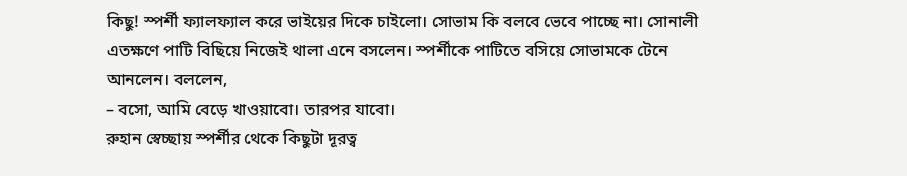কিছু! স্পর্শী ফ্যালফ্যাল করে ভাইয়ের দিকে চাইলো। সোভাম কি বলবে ভেবে পাচ্ছে না। সোনালী এতক্ষণে পাটি বিছিয়ে নিজেই থালা এনে বসলেন। স্পর্শীকে পাটিতে বসিয়ে সোভামকে টেনে আনলেন। বললেন,
– বসো, আমি বেড়ে খাওয়াবো। তারপর যাবো।
রুহান স্বেচ্ছায় স্পর্শীর থেকে কিছুটা দূরত্ব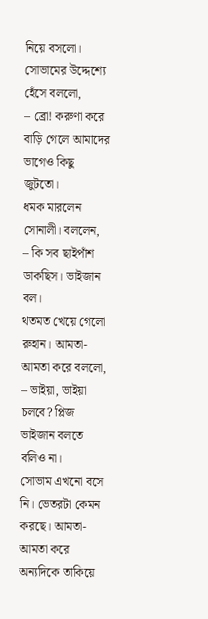নিয়ে বসলো। সোভামের উদ্দেশ্যে হেঁসে বললো,
– ব্রো! করুণা করে বাড়ি গেলে আমাদের ভাগেও কিছু জুটতো।
ধমক মারলেন সোনালী। বললেন,
– কি সব ছাইপাঁশ ডাকছিস। ভাইজান বল।
থতমত খেয়ে গেলো রুহান। আমতা-আমতা করে বললো,
– ভাইয়া, ভাইয়া চলবে? প্লিজ ভাইজান বলতে বলিও না।
সোভাম এখনো বসে নি। ভেতরটা কেমন করছে। আমতা-আমতা করে অন্যদিকে তাকিয়ে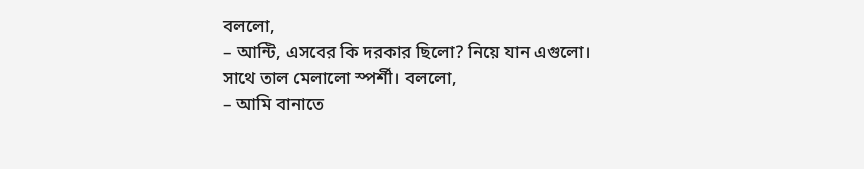বললো,
– আন্টি, এসবের কি দরকার ছিলো? নিয়ে যান এগুলো।
সাথে তাল মেলালো স্পর্শী। বললো,
– আমি বানাতে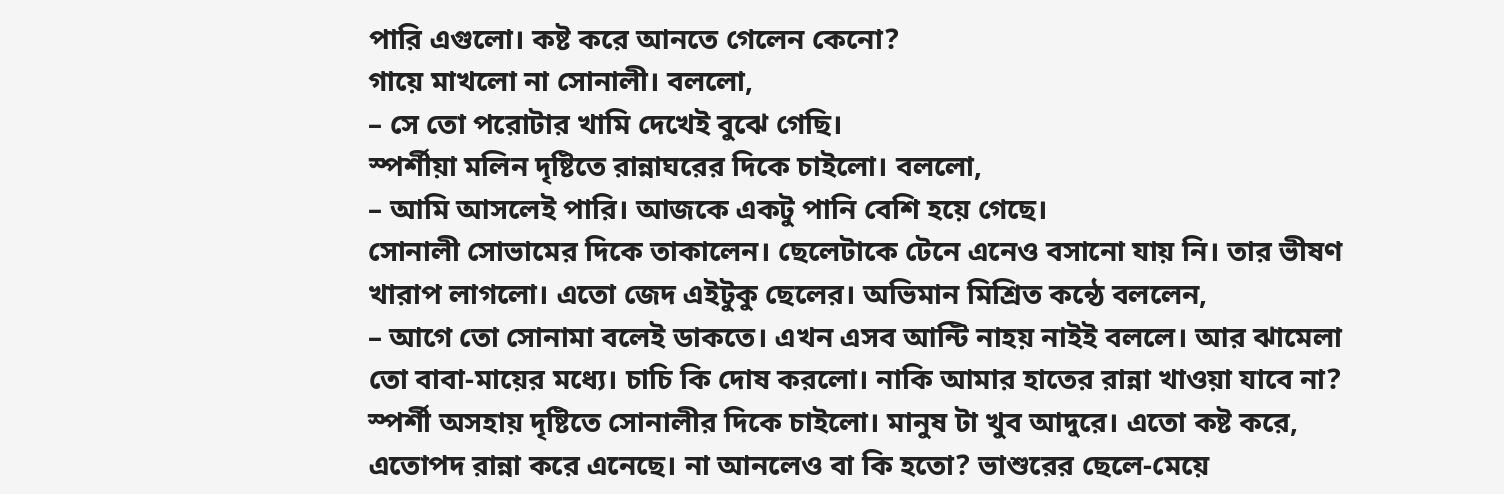পারি এগুলো। কষ্ট করে আনতে গেলেন কেনো?
গায়ে মাখলো না সোনালী। বললো,
– সে তো পরোটার খামি দেখেই বুঝে গেছি।
স্পর্শীয়া মলিন দৃষ্টিতে রান্নাঘরের দিকে চাইলো। বললো,
– আমি আসলেই পারি। আজকে একটু পানি বেশি হয়ে গেছে।
সোনালী সোভামের দিকে তাকালেন। ছেলেটাকে টেনে এনেও বসানো যায় নি। তার ভীষণ খারাপ লাগলো। এতো জেদ এইটুকু ছেলের। অভিমান মিশ্রিত কন্ঠে বললেন,
– আগে তো সোনামা বলেই ডাকতে। এখন এসব আন্টি নাহয় নাইই বললে। আর ঝামেলা তো বাবা-মায়ের মধ্যে। চাচি কি দোষ করলো। নাকি আমার হাতের রান্না খাওয়া যাবে না?
স্পর্শী অসহায় দৃষ্টিতে সোনালীর দিকে চাইলো। মানুষ টা খুব আদুরে। এতো কষ্ট করে, এতোপদ রান্না করে এনেছে। না আনলেও বা কি হতো? ভাশুরের ছেলে-মেয়ে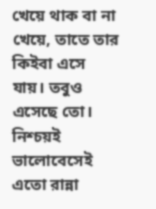খেয়ে থাক বা না খেয়ে, তাতে তার কিইবা এসে যায়। তবুও এসেছে তো। নিশ্চয়ই ভালোবেসেই এতো রান্না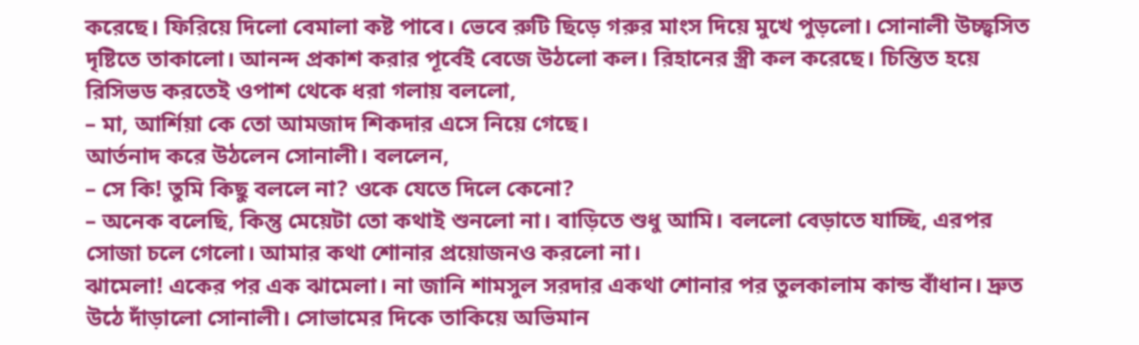করেছে। ফিরিয়ে দিলো বেমালা কষ্ট পাবে। ভেবে রুটি ছিড়ে গরুর মাংস দিয়ে মুখে পুড়লো। সোনালী উচ্ছ্বসিত দৃষ্টিতে তাকালো। আনন্দ প্রকাশ করার পূর্বেই বেজে উঠলো কল। রিহানের স্ত্রী কল করেছে। চিন্তিত হয়ে রিসিভড করতেই ওপাশ থেকে ধরা গলায় বললো,
– মা, আর্শিয়া কে তো আমজাদ শিকদার এসে নিয়ে গেছে।
আর্তনাদ করে উঠলেন সোনালী। বললেন,
– সে কি! তুমি কিছু বললে না? ওকে যেতে দিলে কেনো?
– অনেক বলেছি, কিন্তু মেয়েটা তো কথাই শুনলো না। বাড়িতে শুধু আমি। বললো বেড়াতে যাচ্ছি, এরপর সোজা চলে গেলো। আমার কথা শোনার প্রয়োজনও করলো না।
ঝামেলা! একের পর এক ঝামেলা। না জানি শামসুল সরদার একথা শোনার পর তুলকালাম কান্ড বাঁধান। দ্রুত উঠে দাঁড়ালো সোনালী। সোভামের দিকে তাকিয়ে অভিমান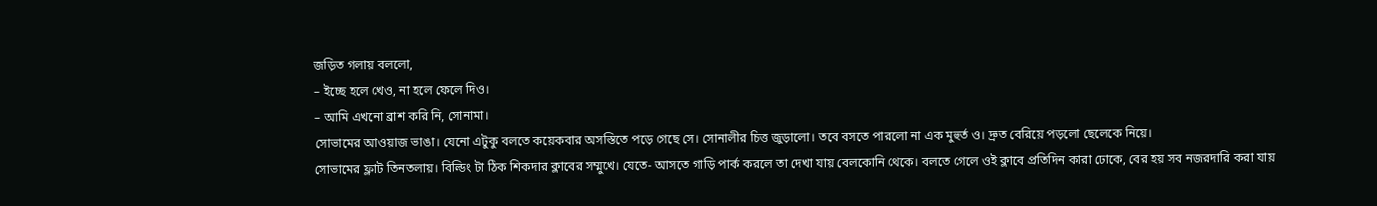জড়িত গলায় বললো,
– ইচ্ছে হলে খেও, না হলে ফেলে দিও।
– আমি এখনো ব্রাশ করি নি, সোনামা।
সোভামের আওয়াজ ভাঙা। যেনো এটুকু বলতে কয়েকবার অসস্তিতে পড়ে গেছে সে। সোনালীর চিত্ত জুড়ালো। তবে বসতে পারলো না এক মুহুর্ত ও। দ্রুত বেরিয়ে পড়লো ছেলেকে নিয়ে।
সোভামের ফ্লাট তিনতলায়। বিল্ডিং টা ঠিক শিকদার ক্লাবের সম্মুখে। যেতে- আসতে গাড়ি পার্ক করলে তা দেখা যায় বেলকোনি থেকে। বলতে গেলে ওই ক্লাবে প্রতিদিন কারা ঢোকে, বের হয় সব নজরদারি করা যায়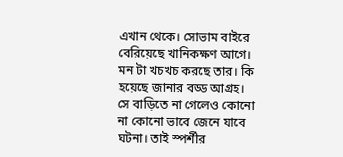এখান থেকে। সোভাম বাইরে বেরিয়েছে খানিকক্ষণ আগে। মন টা খচখচ করছে তার। কি হয়েছে জানার বড্ড আগ্রহ। সে বাড়িতে না গেলেও কোনো না কোনো ভাবে জেনে যাবে ঘটনা। তাই স্পর্শীর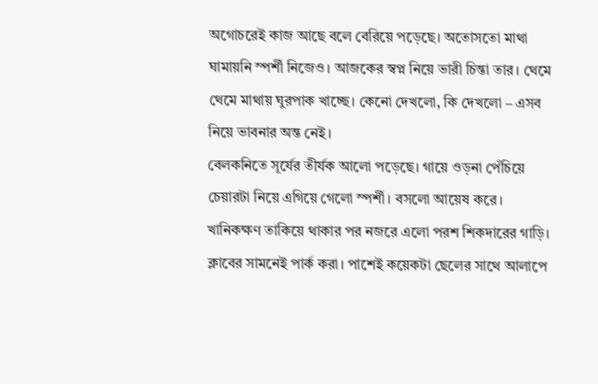অগোচরেই কাজ আছে বলে বেরিয়ে পড়েছে। অতোসতো মাথা ঘামায়নি স্পর্শী নিজেও। আজকের স্বপ্ন নিয়ে ভারী চিন্তা তার। থেমে থেমে মাথায় ঘুরপাক খাচ্ছে। কেনো দেখলো, কি দেখলো – এসব নিয়ে ভাবনার অন্ত নেই।
বেলকনিতে সূর্যের তীর্যক আলো পড়েছে। গায়ে ওড়না পেঁচিয়ে চেয়ারটা নিয়ে এগিয়ে গেলো স্পর্শী। বসলো আয়েষ করে। খানিকক্ষণ তাকিয়ে থাকার পর নজরে এলো পরশ শিকদারের গাড়ি। ক্লাবের সামনেই পার্ক করা। পাশেই কয়েকটা ছেলের সাথে আলাপে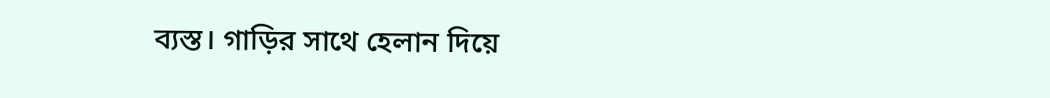ব্যস্ত। গাড়ির সাথে হেলান দিয়ে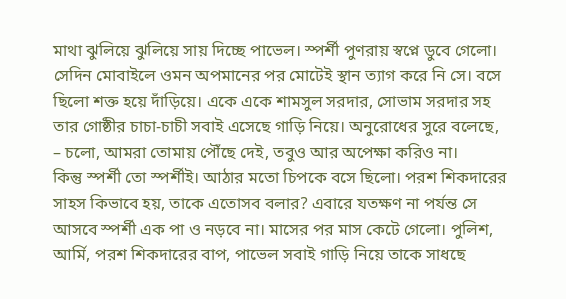মাথা ঝুলিয়ে ঝুলিয়ে সায় দিচ্ছে পাভেল। স্পর্শী পুণরায় স্বপ্নে ডুবে গেলো।
সেদিন মোবাইলে ওমন অপমানের পর মোটেই স্থান ত্যাগ করে নি সে। বসে ছিলো শক্ত হয়ে দাঁড়িয়ে। একে একে শামসুল সরদার, সোভাম সরদার সহ তার গোষ্ঠীর চাচা-চাচী সবাই এসেছে গাড়ি নিয়ে। অনুরোধের সুরে বলেছে,
– চলো, আমরা তোমায় পৌঁছে দেই, তবুও আর অপেক্ষা করিও না।
কিন্তু স্পর্শী তো স্পর্শীই। আঠার মতো চিপকে বসে ছিলো। পরশ শিকদারের সাহস কিভাবে হয়, তাকে এতোসব বলার? এবারে যতক্ষণ না পর্যন্ত সে আসবে স্পর্শী এক পা ও নড়বে না। মাসের পর মাস কেটে গেলো। পুলিশ, আর্মি, পরশ শিকদারের বাপ, পাভেল সবাই গাড়ি নিয়ে তাকে সাধছে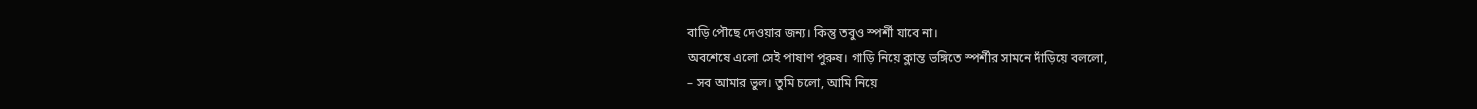বাড়ি পৌছে দেওয়ার জন্য। কিন্তু তবুও স্পর্শী যাবে না।
অবশেষে এলো সেই পাষাণ পুরুষ। গাড়ি নিয়ে ক্লান্ত ভঙ্গিতে স্পর্শীর সামনে দাঁড়িয়ে বললো,
– সব আমার ভুল। তুমি চলো, আমি নিয়ে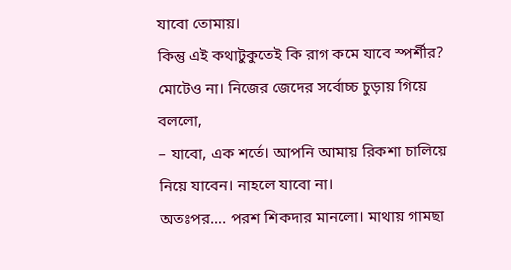যাবো তোমায়।
কিন্তু এই কথাটুকুতেই কি রাগ কমে যাবে স্পর্শীর? মোটেও না। নিজের জেদের সর্বোচ্চ চুড়ায় গিয়ে বললো,
– যাবো, এক শর্তে। আপনি আমায় রিকশা চালিয়ে নিয়ে যাবেন। নাহলে যাবো না।
অতঃপর…. পরশ শিকদার মানলো। মাথায় গামছা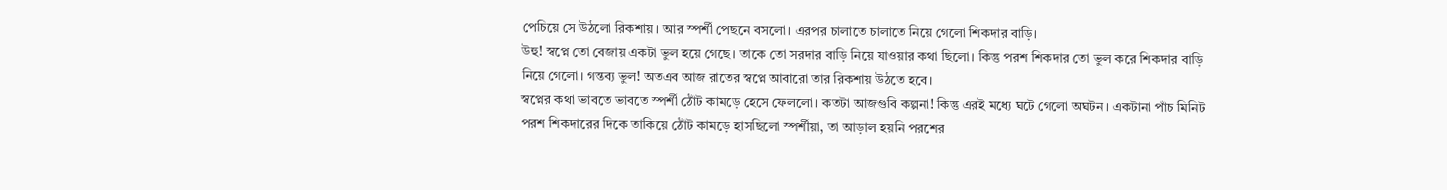পেচিয়ে সে উঠলো রিকশায়। আর স্পর্শী পেছনে বসলো। এরপর চালাতে চালাতে নিয়ে গেলো শিকদার বাড়ি।
উহু! স্বপ্নে তো বেজায় একটা ভুল হয়ে গেছে। তাকে তো সরদার বাড়ি নিয়ে যাওয়ার কথা ছিলো। কিন্তু পরশ শিকদার তো ভুল করে শিকদার বাড়ি নিয়ে গেলো। গন্তব্য ভুল! অতএব আজ রাতের স্বপ্নে আবারো তার রিকশায় উঠতে হবে।
স্বপ্নের কথা ভাবতে ভাবতে স্পর্শী ঠোঁট কামড়ে হেসে ফেললো। কতটা আজগুবি কল্পনা! কিন্তু এরই মধ্যে ঘটে গেলো অঘটন। একটানা পাঁচ মিনিট পরশ শিকদারের দিকে তাকিয়ে ঠোঁট কামড়ে হাসছিলো স্পর্শীয়া, তা আড়াল হয়নি পরশের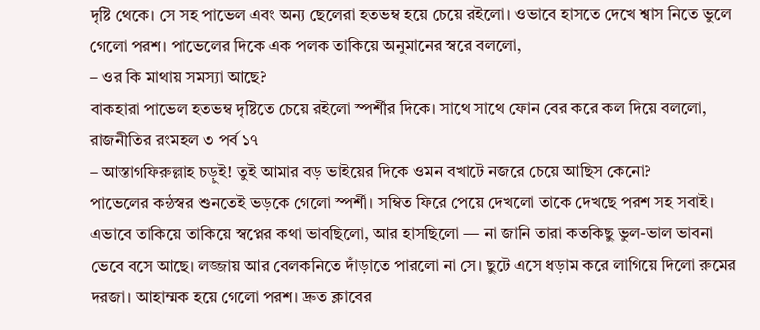দৃষ্টি থেকে। সে সহ পাভেল এবং অন্য ছেলেরা হতভম্ব হয়ে চেয়ে রইলো। ওভাবে হাসতে দেখে শ্বাস নিতে ভুলে গেলো পরশ। পাভেলের দিকে এক পলক তাকিয়ে অনুমানের স্বরে বললো,
– ওর কি মাথায় সমস্যা আছে?
বাকহারা পাভেল হতভম্ব দৃষ্টিতে চেয়ে রইলো স্পর্শীর দিকে। সাথে সাথে ফোন বের করে কল দিয়ে বললো,
রাজনীতির রংমহল ৩ পর্ব ১৭
– আস্তাগফিরুল্লাহ চড়ুই! তুই আমার বড় ভাইয়ের দিকে ওমন বখাটে নজরে চেয়ে আছিস কেনো?
পাভেলের কন্ঠস্বর শুনতেই ভড়কে গেলো স্পর্শী। সম্বিত ফিরে পেয়ে দেখলো তাকে দেখছে পরশ সহ সবাই। এভাবে তাকিয়ে তাকিয়ে স্বপ্নের কথা ভাবছিলো, আর হাসছিলো — না জানি তারা কতকিছু ভুল-ভাল ভাবনা ভেবে বসে আছে। লজ্জায় আর বেলকনিতে দাঁড়াতে পারলো না সে। ছুটে এসে ধড়াম করে লাগিয়ে দিলো রুমের দরজা। আহাম্মক হয়ে গেলো পরশ। দ্রুত ক্লাবের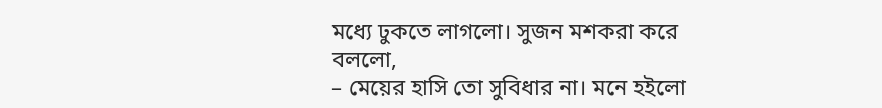মধ্যে ঢুকতে লাগলো। সুজন মশকরা করে বললো,
– মেয়ের হাসি তো সুবিধার না। মনে হইলো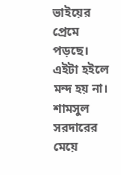ভাইয়ের প্রেমে পড়ছে। এইটা হইলে মন্দ হয় না। শামসুল সরদারের মেয়ে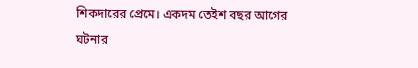শিকদারের প্রেমে। একদম তেইশ বছর আগের ঘটনার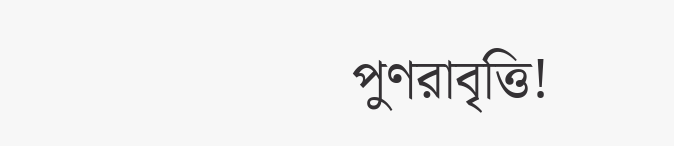পুণরাবৃত্তি!